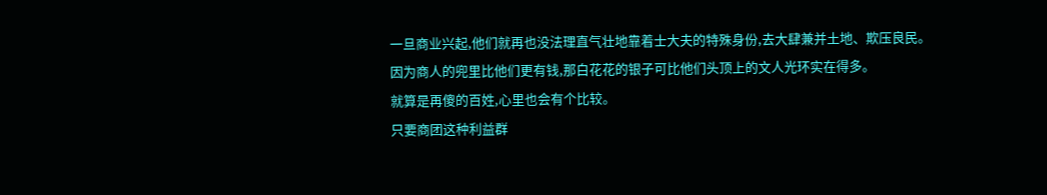一旦商业兴起,他们就再也没法理直气壮地靠着士大夫的特殊身份,去大肆兼并土地、欺压良民。
因为商人的兜里比他们更有钱,那白花花的银子可比他们头顶上的文人光环实在得多。
就算是再傻的百姓,心里也会有个比较。
只要商团这种利益群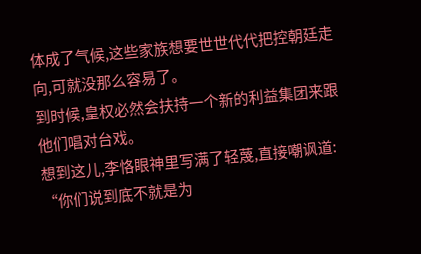体成了气候,这些家族想要世世代代把控朝廷走向,可就没那么容易了。
到时候,皇权必然会扶持一个新的利益集团来跟他们唱对台戏。
想到这儿,李恪眼神里写满了轻蔑,直接嘲讽道:
“你们说到底不就是为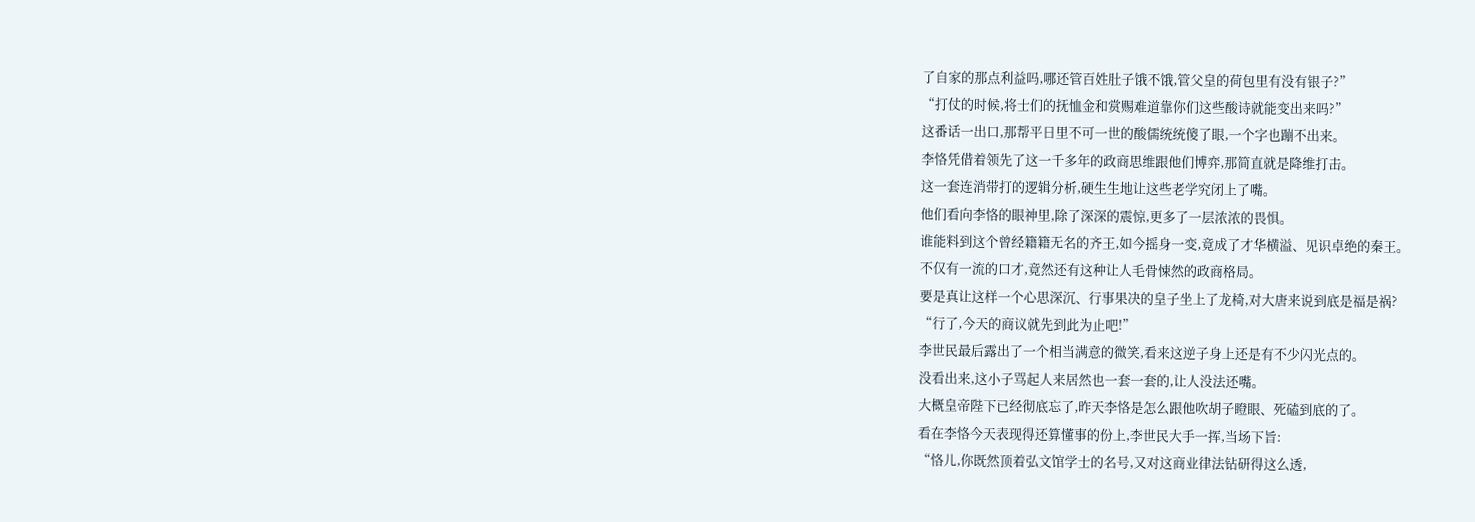了自家的那点利益吗,哪还管百姓肚子饿不饿,管父皇的荷包里有没有银子?”
“打仗的时候,将士们的抚恤金和赏赐难道靠你们这些酸诗就能变出来吗?”
这番话一出口,那帮平日里不可一世的酸儒统统傻了眼,一个字也蹦不出来。
李恪凭借着领先了这一千多年的政商思维跟他们博弈,那简直就是降维打击。
这一套连消带打的逻辑分析,硬生生地让这些老学究闭上了嘴。
他们看向李恪的眼神里,除了深深的震惊,更多了一层浓浓的畏惧。
谁能料到这个曾经籍籍无名的齐王,如今摇身一变,竟成了才华横溢、见识卓绝的秦王。
不仅有一流的口才,竟然还有这种让人毛骨悚然的政商格局。
要是真让这样一个心思深沉、行事果决的皇子坐上了龙椅,对大唐来说到底是福是祸?
“行了,今天的商议就先到此为止吧!”
李世民最后露出了一个相当满意的微笑,看来这逆子身上还是有不少闪光点的。
没看出来,这小子骂起人来居然也一套一套的,让人没法还嘴。
大概皇帝陛下已经彻底忘了,昨天李恪是怎么跟他吹胡子瞪眼、死磕到底的了。
看在李恪今天表现得还算懂事的份上,李世民大手一挥,当场下旨:
“恪儿,你既然顶着弘文馆学士的名号,又对这商业律法钻研得这么透,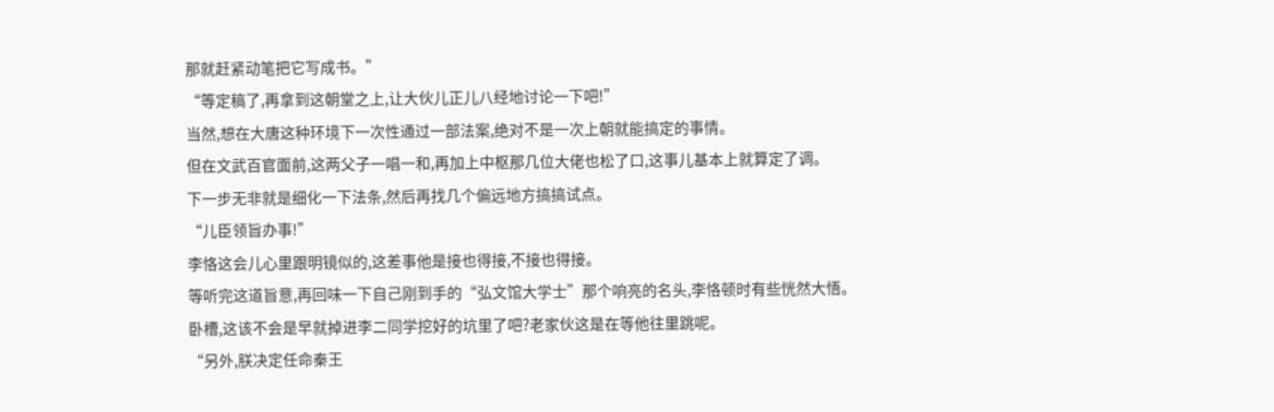那就赶紧动笔把它写成书。”
“等定稿了,再拿到这朝堂之上,让大伙儿正儿八经地讨论一下吧!”
当然,想在大唐这种环境下一次性通过一部法案,绝对不是一次上朝就能搞定的事情。
但在文武百官面前,这两父子一唱一和,再加上中枢那几位大佬也松了口,这事儿基本上就算定了调。
下一步无非就是细化一下法条,然后再找几个偏远地方搞搞试点。
“儿臣领旨办事!”
李恪这会儿心里跟明镜似的,这差事他是接也得接,不接也得接。
等听完这道旨意,再回味一下自己刚到手的“弘文馆大学士”那个响亮的名头,李恪顿时有些恍然大悟。
卧槽,这该不会是早就掉进李二同学挖好的坑里了吧?老家伙这是在等他往里跳呢。
“另外,朕决定任命秦王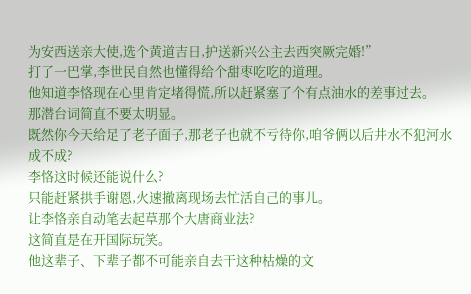为安西送亲大使,选个黄道吉日,护送新兴公主去西突厥完婚!”
打了一巴掌,李世民自然也懂得给个甜枣吃吃的道理。
他知道李恪现在心里肯定堵得慌,所以赶紧塞了个有点油水的差事过去。
那潜台词简直不要太明显。
既然你今天给足了老子面子,那老子也就不亏待你,咱爷俩以后井水不犯河水成不成?
李恪这时候还能说什么?
只能赶紧拱手谢恩,火速撤离现场去忙活自己的事儿。
让李恪亲自动笔去起草那个大唐商业法?
这简直是在开国际玩笑。
他这辈子、下辈子都不可能亲自去干这种枯燥的文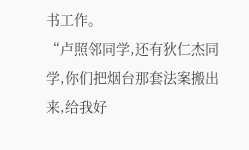书工作。
“卢照邻同学,还有狄仁杰同学,你们把烟台那套法案搬出来,给我好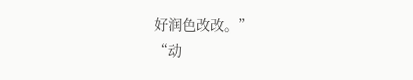好润色改改。”
“动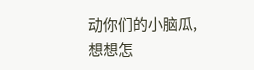动你们的小脑瓜,想想怎